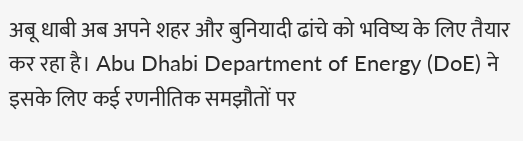अबू धाबी अब अपने शहर और बुनियादी ढांचे को भविष्य के लिए तैयार कर रहा है। Abu Dhabi Department of Energy (DoE) ने इसके लिए कई रणनीतिक समझौतों पर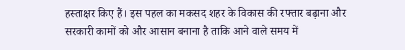हस्ताक्षर किए हैं। इस पहल का मकसद शहर के विकास की रफ्तार बढ़ाना और सरकारी कामों को और आसान बनाना है ताकि आने वाले समय में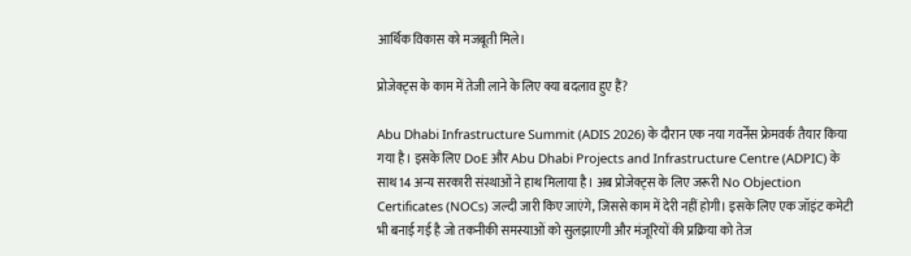आर्थिक विकास को मजबूती मिले।

प्रोजेक्ट्स के काम में तेजी लाने के लिए क्या बदलाव हुए हैं?

Abu Dhabi Infrastructure Summit (ADIS 2026) के दौरान एक नया गवर्नेंस फ्रेमवर्क तैयार किया गया है। इसके लिए DoE और Abu Dhabi Projects and Infrastructure Centre (ADPIC) के साथ 14 अन्य सरकारी संस्थाओं ने हाथ मिलाया है। अब प्रोजेक्ट्स के लिए जरूरी No Objection Certificates (NOCs) जल्दी जारी किए जाएंगे, जिससे काम में देरी नहीं होगी। इसके लिए एक जॉइंट कमेटी भी बनाई गई है जो तकनीकी समस्याओं को सुलझाएगी और मंजूरियों की प्रक्रिया को तेज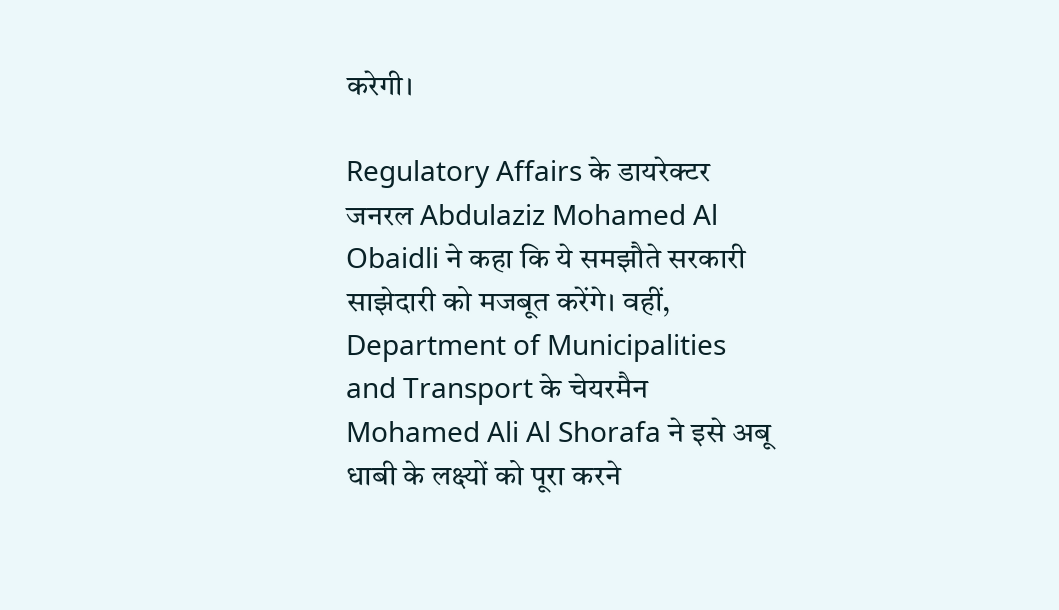करेगी।

Regulatory Affairs के डायरेक्टर जनरल Abdulaziz Mohamed Al Obaidli ने कहा कि ये समझौते सरकारी साझेदारी को मजबूत करेंगे। वहीं, Department of Municipalities and Transport के चेयरमैन Mohamed Ali Al Shorafa ने इसे अबू धाबी के लक्ष्यों को पूरा करने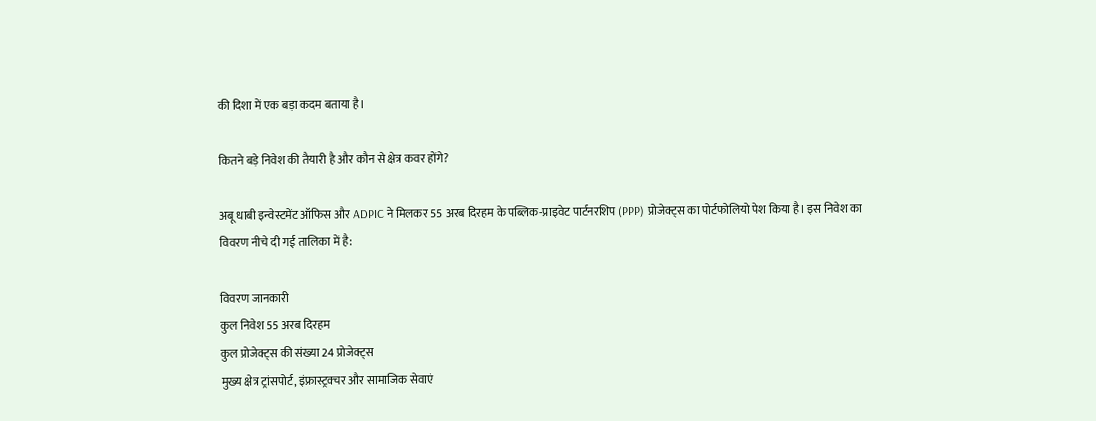की दिशा में एक बड़ा कदम बताया है।

कितने बड़े निवेश की तैयारी है और कौन से क्षेत्र कवर होंगे?

अबू धाबी इन्वेस्टमेंट ऑफिस और ADPIC ने मिलकर 55 अरब दिरहम के पब्लिक-प्राइवेट पार्टनरशिप (PPP) प्रोजेक्ट्स का पोर्टफोलियो पेश किया है। इस निवेश का विवरण नीचे दी गई तालिका में है:

विवरण जानकारी
कुल निवेश 55 अरब दिरहम
कुल प्रोजेक्ट्स की संख्या 24 प्रोजेक्ट्स
मुख्य क्षेत्र ट्रांसपोर्ट, इंफ्रास्ट्रक्चर और सामाजिक सेवाएं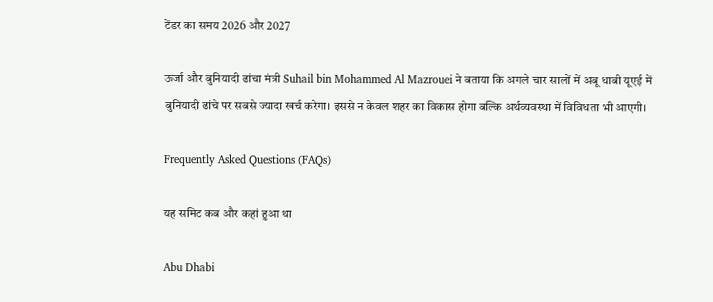टेंडर का समय 2026 और 2027

ऊर्जा और बुनियादी ढांचा मंत्री Suhail bin Mohammed Al Mazrouei ने बताया कि अगले चार सालों में अबू धाबी यूएई में बुनियादी ढांचे पर सबसे ज्यादा खर्च करेगा। इससे न केवल शहर का विकास होगा बल्कि अर्थव्यवस्था में विविधता भी आएगी।

Frequently Asked Questions (FAQs)

यह समिट कब और कहां हुआ था

Abu Dhabi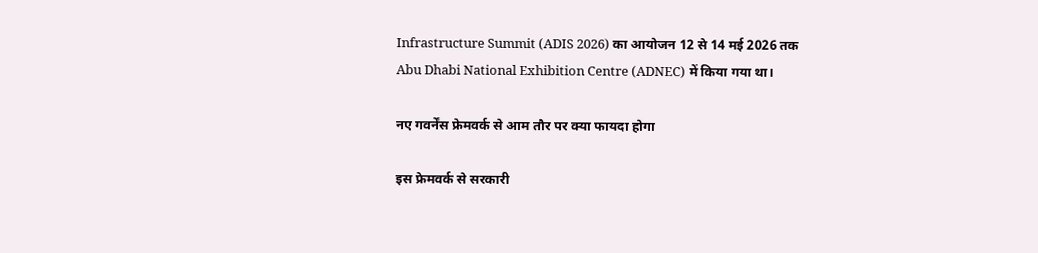Infrastructure Summit (ADIS 2026) का आयोजन 12 से 14 मई 2026 तक Abu Dhabi National Exhibition Centre (ADNEC) में किया गया था।

नए गवर्नेंस फ्रेमवर्क से आम तौर पर क्या फायदा होगा

इस फ्रेमवर्क से सरकारी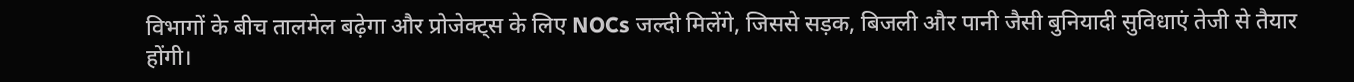विभागों के बीच तालमेल बढ़ेगा और प्रोजेक्ट्स के लिए NOCs जल्दी मिलेंगे, जिससे सड़क, बिजली और पानी जैसी बुनियादी सुविधाएं तेजी से तैयार होंगी।